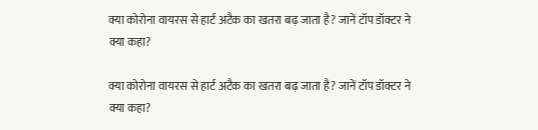क्या कोरोना वायरस से हार्ट अटैक का खतरा बढ़ जाता है? जानें टॉप डॉक्टर ने क्या कहा?

क्या कोरोना वायरस से हार्ट अटैक का खतरा बढ़ जाता है? जानें टॉप डॉक्टर ने क्या कहा?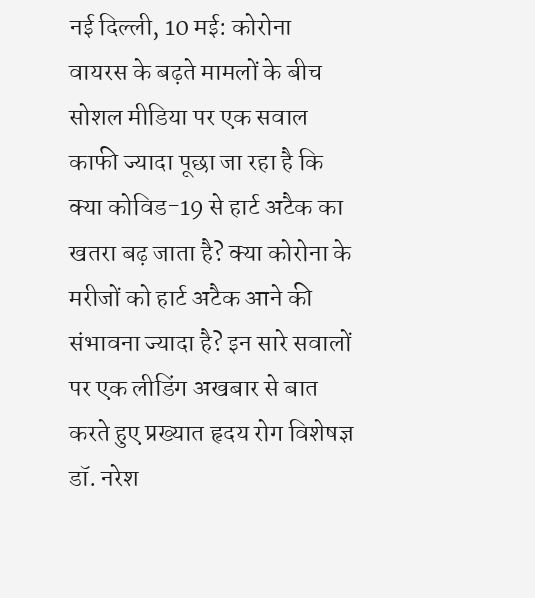नई दिल्ली, 10 मई: कोरोना वायरस के बढ़ते मामलों के बीच सोशल मीडिया पर एक सवाल काफी ज्यादा पूछा जा रहा है कि क्या कोविड-19 से हार्ट अटैक का खतरा बढ़ जाता है? क्या कोरोना के मरीजों को हार्ट अटैक आने की संभावना ज्यादा है? इन सारे सवालों पर एक लीडिंग अखबार से बात करते हुए प्रख्यात हृदय रोग विशेषज्ञ डॉ. नरेश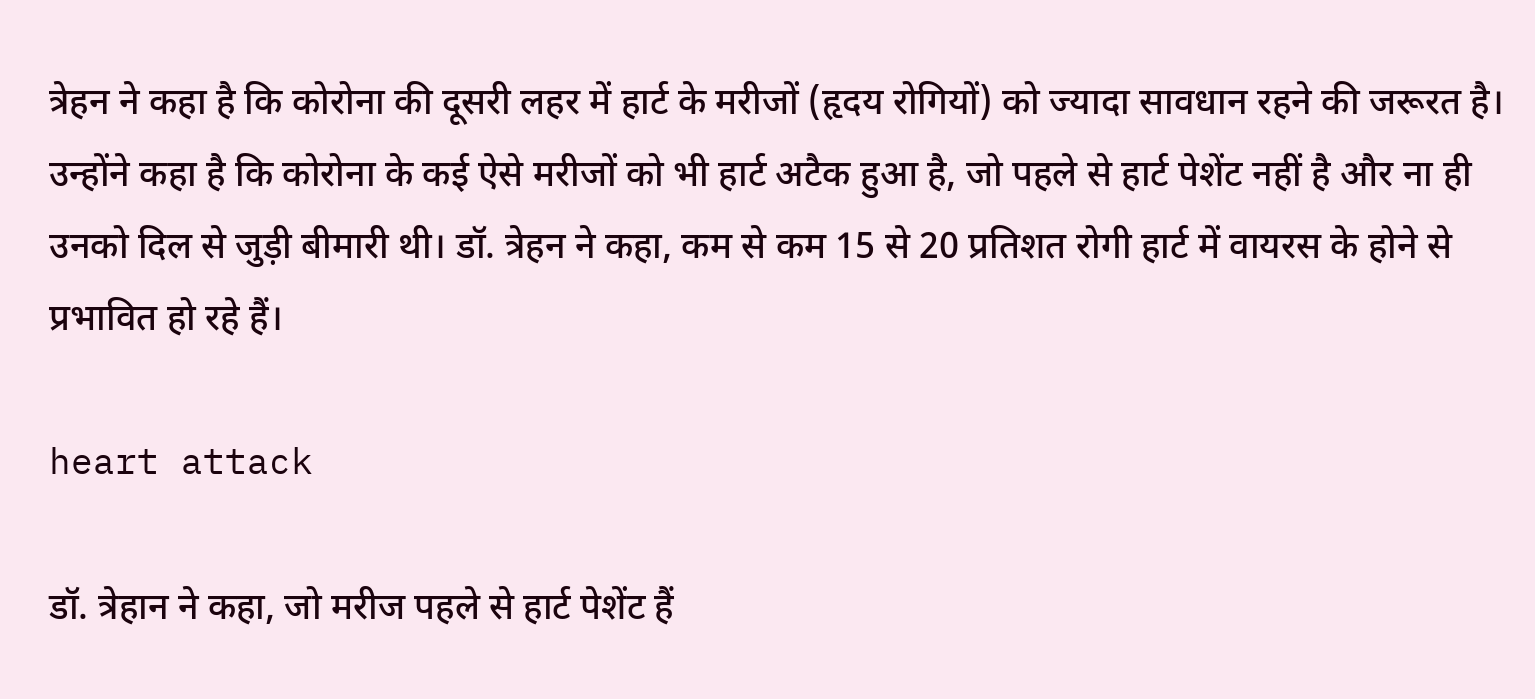त्रेहन ने कहा है कि कोरोना की दूसरी लहर में हार्ट के मरीजों (हृदय रोगियों) को ज्यादा सावधान रहने की जरूरत है। उन्होंने कहा है कि कोरोना के कई ऐसे मरीजों को भी हार्ट अटैक हुआ है, जो पहले से हार्ट पेशेंट नहीं है और ना ही उनको दिल से जुड़ी बीमारी थी। डॉ. त्रेहन ने कहा, कम से कम 15 से 20 प्रतिशत रोगी हार्ट में वायरस के होने से प्रभावित हो रहे हैं।

heart attack

डॉ. त्रेहान ने कहा, जो मरीज पहले से हार्ट पेशेंट हैं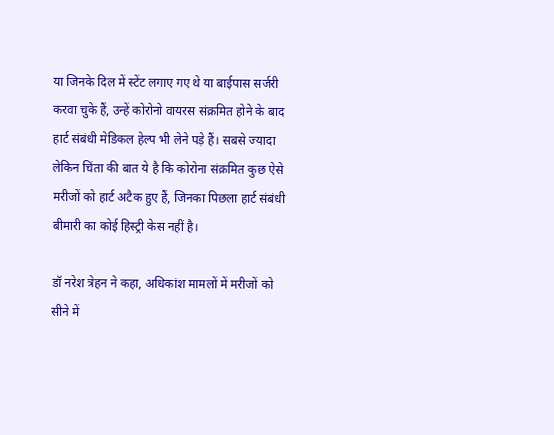या जिनके दिल में स्टेंट लगाए गए थे या बाईपास सर्जरी करवा चुके हैं, उन्हें कोरोनो वायरस संक्रमित होने के बाद हार्ट संबंधी मेडिकल हेल्प भी लेने पड़े हैं। सबसे ज्यादा लेकिन चिंता की बात ये है कि कोरोना संक्रमित कुछ ऐसे मरीजों को हार्ट अटैक हुए हैं, जिनका पिछला हार्ट संबंधी बीमारी का कोई हिस्ट्री केस नहीं है।

डॉ नरेश त्रेहन ने कहा, अधिकांश मामलों में मरीजों को सीने में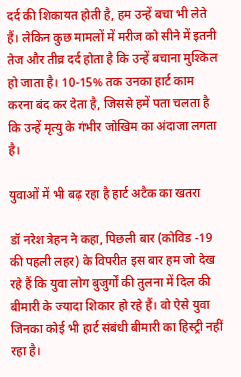दर्द की शिकायत होती है, हम उन्हें बचा भी लेते हैं। लेकिन कुछ मामलों में मरीज को सीने में इतनी तेज और तीव्र दर्द होता है कि उन्हें बचाना मुश्किल हो जाता है। 10-15% तक उनका हार्ट काम करना बंद कर देता है, जिससे हमें पता चलता है कि उन्हें मृत्यु के गंभीर जोखिम का अंदाजा लगता है।

युवाओं में भी बढ़ रहा है हार्ट अटैक का खतरा

डॉ नरेश त्रेहन ने कहा, पिछली बार (कोविड -19 की पहली लहर) के विपरीत इस बार हम जो देख रहे हैं कि युवा लोग बुजुर्गों की तुलना में दिल की बीमारी के ज्यादा शिकार हो रहे हैं। वो ऐसे युवा जिनका कोई भी हार्ट संबंधी बीमारी का हिस्ट्री नहीं रहा है।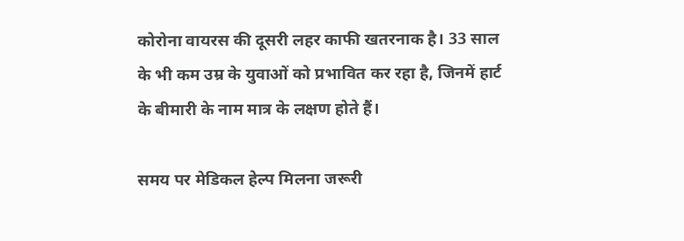कोरोना वायरस की दूसरी लहर काफी खतरनाक है। 33 साल के भी कम उम्र के युवाओं को प्रभावित कर रहा है, जिनमें हार्ट के बीमारी के नाम मात्र के लक्षण होते हैं।

समय पर मेडिकल हेल्प मिलना जरूरी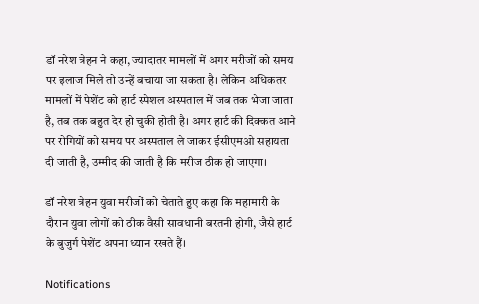डॉ नरेश त्रेहन ने कहा, ज्यादातर मामलों में अगर मरीजों को समय पर इलाज मिले तो उन्हें बचाया जा सकता है। लेकिन अधिकतर मामलों में पेशेंट को हार्ट स्पेशल अस्पताल में जब तक भेजा जाता है, तब तक बहुत देर हो चुकी होती है। अगर हार्ट की दिक्कत आने पर रोगियों को समय पर अस्पताल ले जाकर ईसीएमओ सहायता दी जाती है, उम्मीद की जाती है कि मरीज ठीक हो जाएगा।

डॉ नरेश त्रेहन युवा मरीजों को चेताते हुए कहा कि महामारी के दौरान युवा लोगों को ठीक वैसी सावधानी बरतनी होगी, जैसे हार्ट के बुजुर्ग पेशेंट अपना ध्यान रखते हैं।

Notifications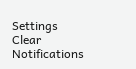Settings
Clear Notifications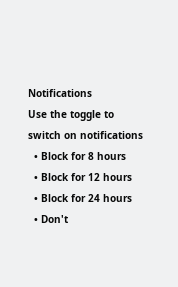Notifications
Use the toggle to switch on notifications
  • Block for 8 hours
  • Block for 12 hours
  • Block for 24 hours
  • Don't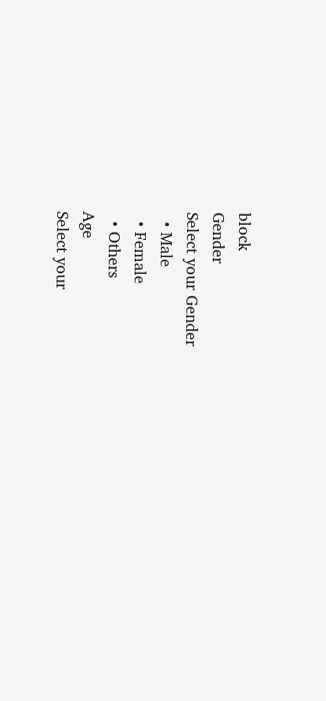block
Gender
Select your Gender
  • Male
  • Female
  • Others
Age
Select your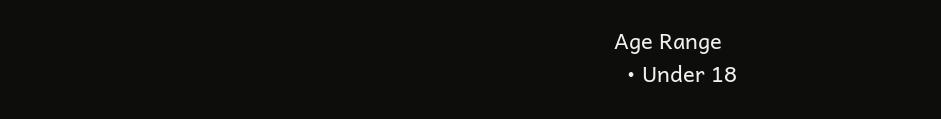Age Range
  • Under 18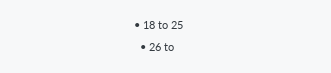• 18 to 25
  • 26 to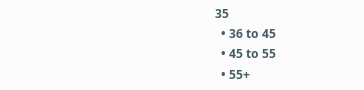35
  • 36 to 45
  • 45 to 55
  • 55+